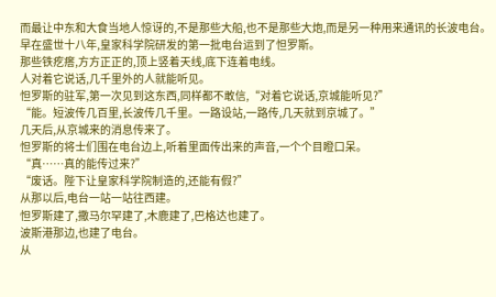而最让中东和大食当地人惊讶的,不是那些大船,也不是那些大炮,而是另一种用来通讯的长波电台。
早在盛世十八年,皇家科学院研发的第一批电台运到了怛罗斯。
那些铁疙瘩,方方正正的,顶上竖着天线,底下连着电线。
人对着它说话,几千里外的人就能听见。
怛罗斯的驻军,第一次见到这东西,同样都不敢信,“对着它说话,京城能听见?”
“能。短波传几百里,长波传几千里。一路设站,一路传,几天就到京城了。”
几天后,从京城来的消息传来了。
怛罗斯的将士们围在电台边上,听着里面传出来的声音,一个个目瞪口呆。
“真……真的能传过来?”
“废话。陛下让皇家科学院制造的,还能有假?”
从那以后,电台一站一站往西建。
怛罗斯建了,撒马尔罕建了,木鹿建了,巴格达也建了。
波斯港那边,也建了电台。
从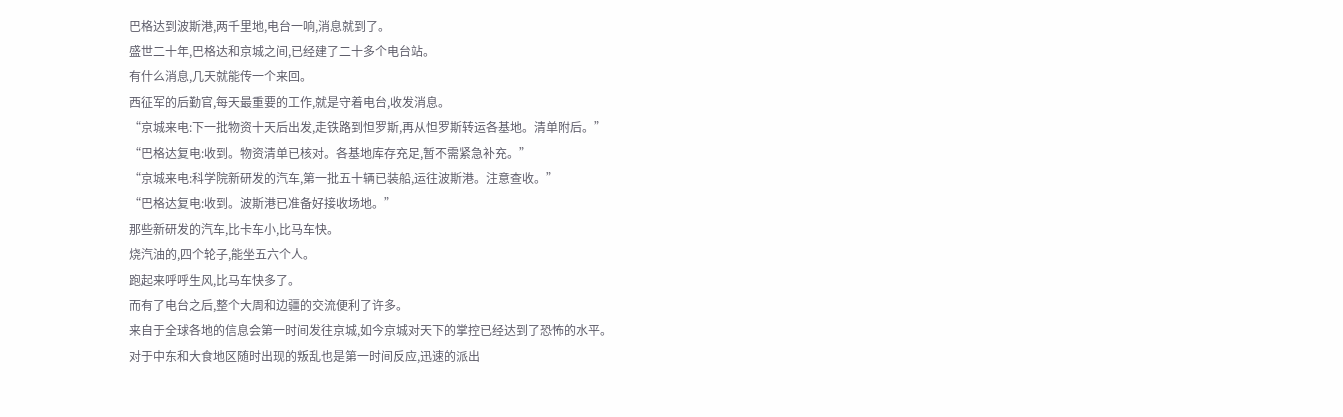巴格达到波斯港,两千里地,电台一响,消息就到了。
盛世二十年,巴格达和京城之间,已经建了二十多个电台站。
有什么消息,几天就能传一个来回。
西征军的后勤官,每天最重要的工作,就是守着电台,收发消息。
“京城来电:下一批物资十天后出发,走铁路到怛罗斯,再从怛罗斯转运各基地。清单附后。”
“巴格达复电:收到。物资清单已核对。各基地库存充足,暂不需紧急补充。”
“京城来电:科学院新研发的汽车,第一批五十辆已装船,运往波斯港。注意查收。”
“巴格达复电:收到。波斯港已准备好接收场地。”
那些新研发的汽车,比卡车小,比马车快。
烧汽油的,四个轮子,能坐五六个人。
跑起来呼呼生风,比马车快多了。
而有了电台之后,整个大周和边疆的交流便利了许多。
来自于全球各地的信息会第一时间发往京城,如今京城对天下的掌控已经达到了恐怖的水平。
对于中东和大食地区随时出现的叛乱也是第一时间反应,迅速的派出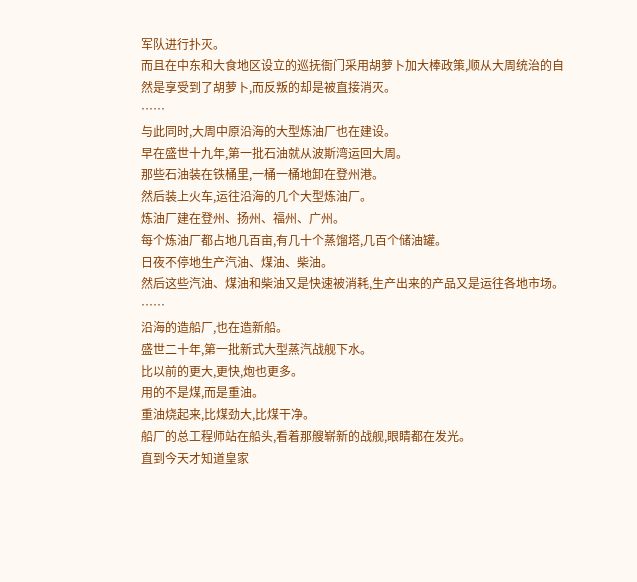军队进行扑灭。
而且在中东和大食地区设立的巡抚衙门采用胡萝卜加大棒政策,顺从大周统治的自然是享受到了胡萝卜,而反叛的却是被直接消灭。
……
与此同时,大周中原沿海的大型炼油厂也在建设。
早在盛世十九年,第一批石油就从波斯湾运回大周。
那些石油装在铁桶里,一桶一桶地卸在登州港。
然后装上火车,运往沿海的几个大型炼油厂。
炼油厂建在登州、扬州、福州、广州。
每个炼油厂都占地几百亩,有几十个蒸馏塔,几百个储油罐。
日夜不停地生产汽油、煤油、柴油。
然后这些汽油、煤油和柴油又是快速被消耗,生产出来的产品又是运往各地市场。
……
沿海的造船厂,也在造新船。
盛世二十年,第一批新式大型蒸汽战舰下水。
比以前的更大,更快,炮也更多。
用的不是煤,而是重油。
重油烧起来,比煤劲大,比煤干净。
船厂的总工程师站在船头,看着那艘崭新的战舰,眼睛都在发光。
直到今天才知道皇家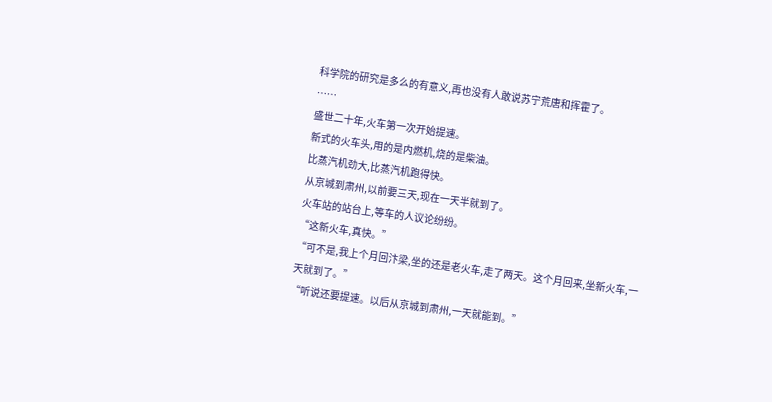科学院的研究是多么的有意义,再也没有人敢说苏宁荒唐和挥霍了。
……
盛世二十年,火车第一次开始提速。
新式的火车头,用的是内燃机,烧的是柴油。
比蒸汽机劲大,比蒸汽机跑得快。
从京城到肃州,以前要三天,现在一天半就到了。
火车站的站台上,等车的人议论纷纷。
“这新火车,真快。”
“可不是,我上个月回汴梁,坐的还是老火车,走了两天。这个月回来,坐新火车,一天就到了。”
“听说还要提速。以后从京城到肃州,一天就能到。”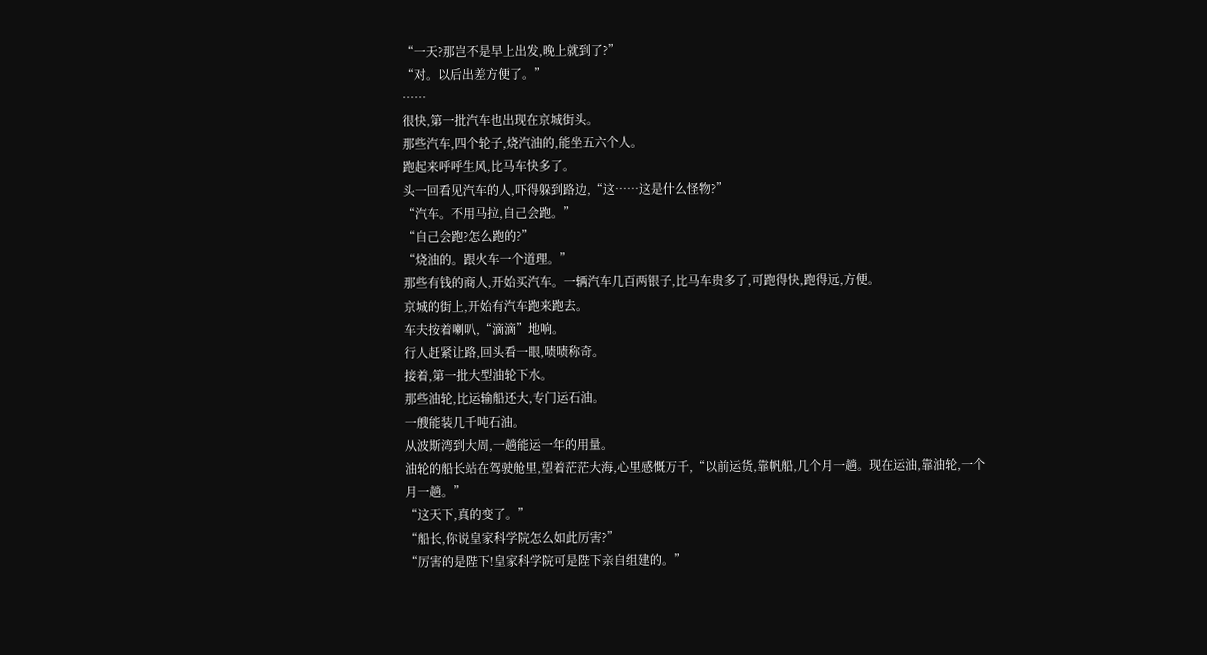“一天?那岂不是早上出发,晚上就到了?”
“对。以后出差方便了。”
……
很快,第一批汽车也出现在京城街头。
那些汽车,四个轮子,烧汽油的,能坐五六个人。
跑起来呼呼生风,比马车快多了。
头一回看见汽车的人,吓得躲到路边,“这……这是什么怪物?”
“汽车。不用马拉,自己会跑。”
“自己会跑?怎么跑的?”
“烧油的。跟火车一个道理。”
那些有钱的商人,开始买汽车。一辆汽车几百两银子,比马车贵多了,可跑得快,跑得远,方便。
京城的街上,开始有汽车跑来跑去。
车夫按着喇叭,“滴滴”地响。
行人赶紧让路,回头看一眼,啧啧称奇。
接着,第一批大型油轮下水。
那些油轮,比运输船还大,专门运石油。
一艘能装几千吨石油。
从波斯湾到大周,一趟能运一年的用量。
油轮的船长站在驾驶舱里,望着茫茫大海,心里感慨万千,“以前运货,靠帆船,几个月一趟。现在运油,靠油轮,一个月一趟。”
“这天下,真的变了。”
“船长,你说皇家科学院怎么如此厉害?”
“厉害的是陛下!皇家科学院可是陛下亲自组建的。”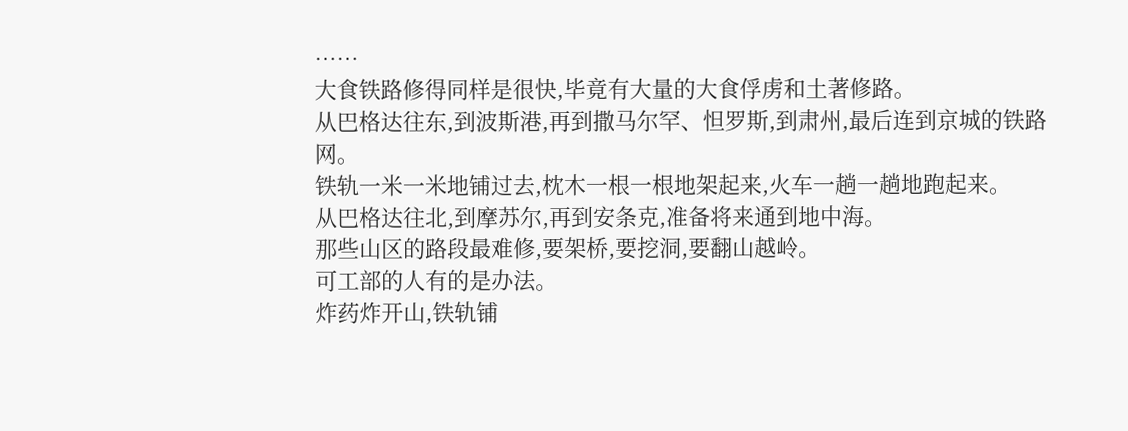……
大食铁路修得同样是很快,毕竟有大量的大食俘虏和土著修路。
从巴格达往东,到波斯港,再到撒马尔罕、怛罗斯,到肃州,最后连到京城的铁路网。
铁轨一米一米地铺过去,枕木一根一根地架起来,火车一趟一趟地跑起来。
从巴格达往北,到摩苏尔,再到安条克,准备将来通到地中海。
那些山区的路段最难修,要架桥,要挖洞,要翻山越岭。
可工部的人有的是办法。
炸药炸开山,铁轨铺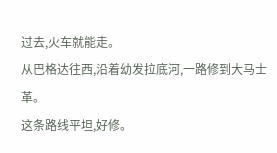过去,火车就能走。
从巴格达往西,沿着幼发拉底河,一路修到大马士革。
这条路线平坦,好修。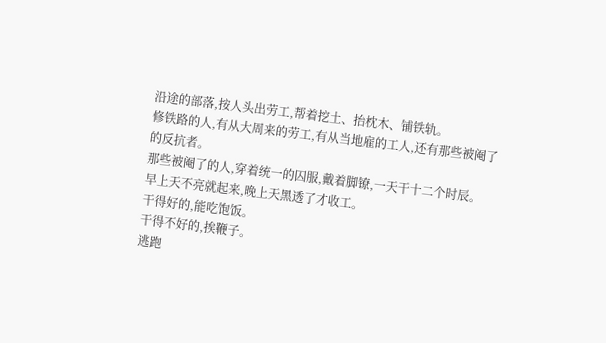沿途的部落,按人头出劳工,帮着挖土、抬枕木、铺铁轨。
修铁路的人,有从大周来的劳工,有从当地雇的工人,还有那些被阉了的反抗者。
那些被阉了的人,穿着统一的囚服,戴着脚镣,一天干十二个时辰。
早上天不亮就起来,晚上天黑透了才收工。
干得好的,能吃饱饭。
干得不好的,挨鞭子。
逃跑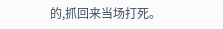的,抓回来当场打死。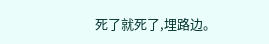死了就死了,埋路边。